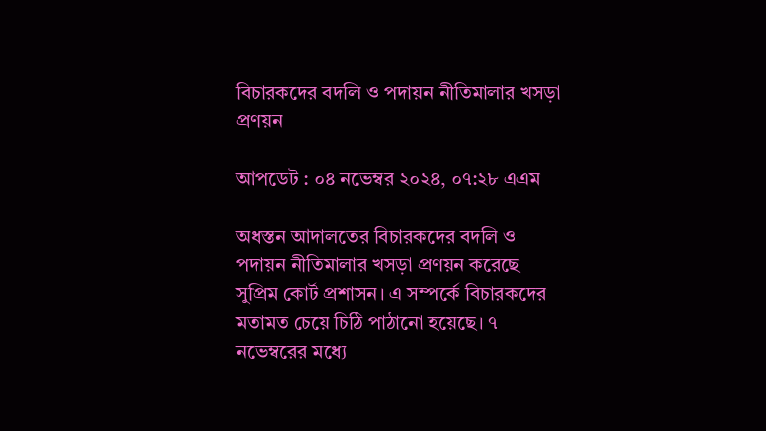বিচারকদের বদলি ও পদায়ন নীতিমালার খসড়া প্রণয়ন

আপডেট : ০৪ নভেম্বর ২০২৪, ০৭:২৮ এএম

অধস্তন আদালতের বিচারকদের বদলি ও পদায়ন নীতিমালার খসড়া প্রণয়ন করেছে সুপ্রিম কোর্ট প্রশাসন। এ সম্পর্কে বিচারকদের মতামত চেয়ে চিঠি পাঠানো হয়েছে। ৭ নভেম্বরের মধ্যে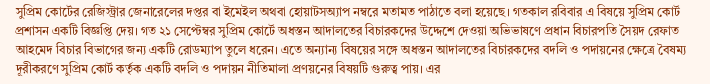সুপ্রিম কোর্টের রেজিস্ট্রার জেনারেলের দপ্তর বা ইমেইল অথবা হোয়াটসঅ্যাপ নম্বরে মতামত পাঠাতে বলা হয়েছে। গতকাল রবিবার এ বিষয়ে সুপ্রিম কোর্ট প্রশাসন একটি বিজ্ঞপ্তি দেয়। গত ২১ সেপ্টেম্বর সুপ্রিম কোর্টে অধস্তন আদালতের বিচারকদের উদ্দেশে দেওয়া অভিভাষণে প্রধান বিচারপতি সৈয়দ রেফাত আহমেদ বিচার বিভাগের জন্য একটি রোডম্যাপ তুলে ধরেন। এতে অন্যান্য বিষয়ের সঙ্গে অধস্তন আদালতের বিচারকদের বদলি ও পদায়নের ক্ষেত্রে বৈষম্য দূরীকরণে সুপ্রিম কোর্ট কর্তৃক একটি বদলি ও পদায়ন নীতিমালা প্রণয়নের বিষয়টি গুরুত্ব পায়। এর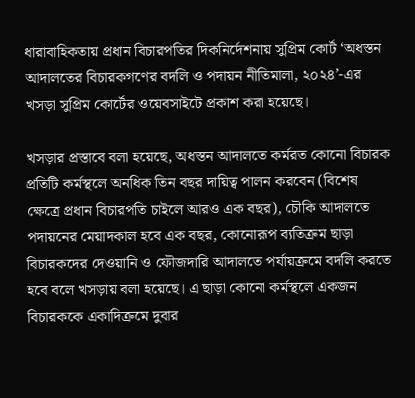ধারাবাহিকতায় প্রধান বিচারপতির দিকনির্দেশনায় সুপ্রিম কোর্ট ‘অধস্তন আদালতের বিচারকগণের বদলি ও পদায়ন নীতিমালা, ২০২৪’-এর খসড়া সুপ্রিম কোর্টের ওয়েবসাইটে প্রকাশ করা হয়েছে।

খসড়ার প্রস্তাবে বলা হয়েছে, অধস্তন আদালতে কর্মরত কোনো বিচারক প্রতিটি কর্মস্থলে অনধিক তিন বছর দায়িত্ব পালন করবেন (বিশেষ ক্ষেত্রে প্রধান বিচারপতি চাইলে আরও এক বছর), চৌকি আদালতে পদায়নের মেয়াদকাল হবে এক বছর, কোনোরূপ ব্যতিক্রম ছাড়া বিচারকদের দেওয়ানি ও ফৌজদারি আদালতে পর্যায়ক্রমে বদলি করতে হবে বলে খসড়ায় বলা হয়েছে। এ ছাড়া কোনো কর্মস্থলে একজন বিচারককে একাদিক্রমে দুবার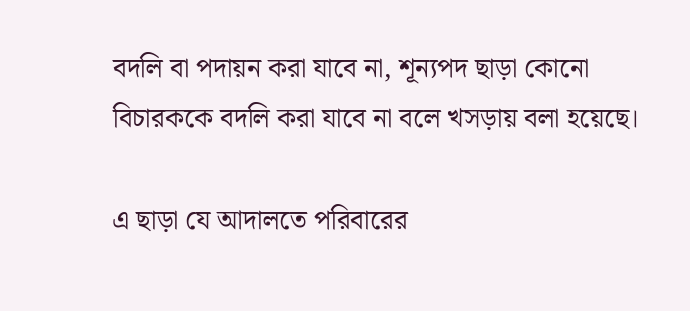বদলি বা পদায়ন করা যাবে না, শূন্যপদ ছাড়া কোনো বিচারককে বদলি করা যাবে না বলে খসড়ায় বলা হয়েছে।

এ ছাড়া যে আদালতে পরিবারের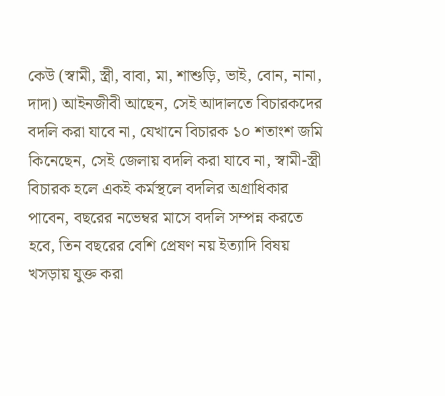কেউ (স্বামী, স্ত্রী, বাবা, মা, শাশুড়ি, ভাই, বোন, নানা, দাদা) আইনজীবী আছেন, সেই আদালতে বিচারকদের বদলি করা যাবে না, যেখানে বিচারক ১০ শতাংশ জমি কিনেছেন, সেই জেলায় বদলি করা যাবে না, স্বামী-স্ত্রী বিচারক হলে একই কর্মস্থলে বদলির অগ্রাধিকার পাবেন, বছরের নভেম্বর মাসে বদলি সম্পন্ন করতে হবে, তিন বছরের বেশি প্রেষণ নয় ইত্যাদি বিষয় খসড়ায় যুক্ত করা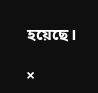হয়েছে।

×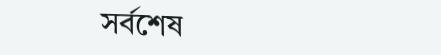সর্বশেষ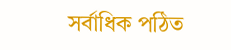সর্বাধিক পঠিত